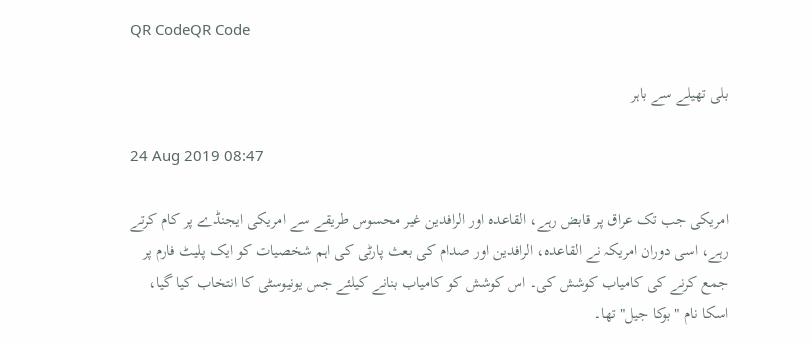QR CodeQR Code

بلی تھیلے سے باہر

24 Aug 2019 08:47

امریکی جب تک عراق پر قابض رہے، القاعدہ اور الرافدین غیر محسوس طریقے سے امریکی ایجنڈے پر کام کرتے رہے، اسی دوران امریکہ نے القاعدہ، الرافدین اور صدام کی بعث پارٹی کی اہم شخصیات کو ایک پلیٹ فارم پر جمع کرنے کی کامیاب کوشش کی۔ اس کوشش کو کامیاب بنانے کیلئے جس یونیوسٹی کا انتخاب کیا گیا، اسکا نام "بوکا جیل" تھا۔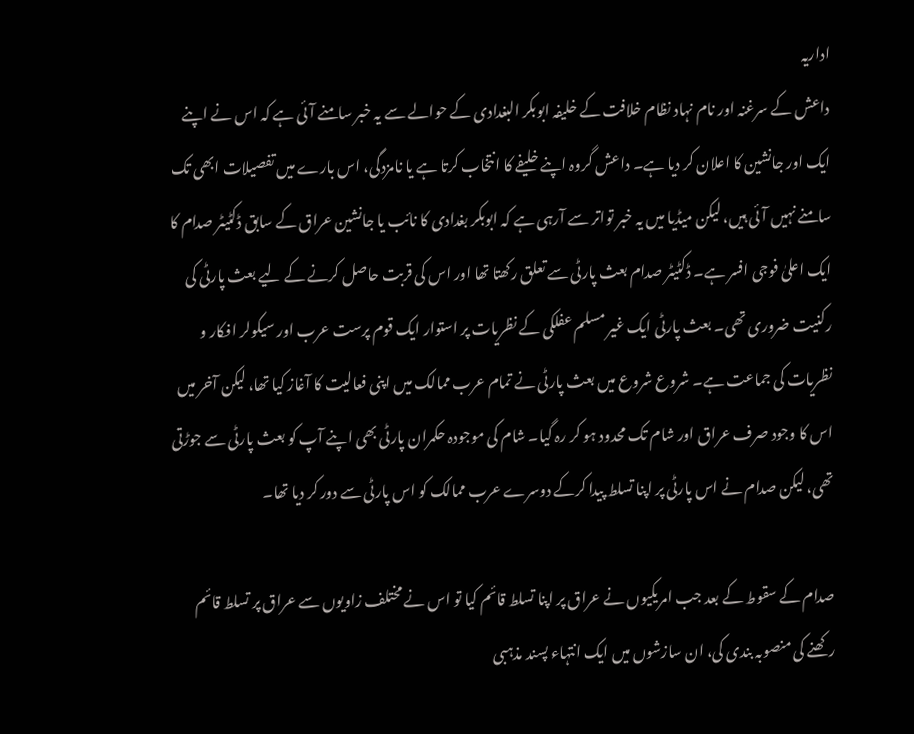اداریہ
داعش کے سرغنہ اور نام نہاد نظام خلافت کے خلیفہ ابوبکر البغدادی کے حوالے سے یہ خبر سامنے آئی ہے کہ اس نے اپنے ایک اور جانشین کا اعلان کر دیا ہے۔ داعش گروہ اپنے خلیفے کا انتخاب کرتا ہے یا نامزدگی، اس بارے میں تفصیلات ابھی تک سامنے نہیں آئی ہیں، لیکن میڈیا میں یہ خبر تواتر سے آرہی ہے کہ ابوبکر بغدادی کا نائب یا جانشین عراق کے سابق ڈکٹیٹر صدام کا ایک اعلیٰ فوجی افسر ہے۔ ڈکٹیٹر صدام بعث پارٹی سے تعلق رکھتا تھا اور اس کی قربت حاصل کرنے کے لیے بعث پارٹی کی رکنیت ضروری تھی۔ بعث پارٹی ایک غیر مسلم عفلکی کے نظریات پر استوار ایک قوم پرست عرب اور سیکولر افکار و نظریات کی جماعت ہے۔ شروع شروع میں بعث پارٹی نے تمام عرب ممالک میں اپنی فعالیت کا آغاز کیا تھا، لیکن آخر میں اس کا وجود صرف عراق اور شام تک محدود ہو کر رہ گیا۔ شام کی موجودہ حکمران پارٹی بھی اپنے آپ کو بعث پارٹی سے جوڑتی تھی، لیکن صدام نے اس پارٹی پر اپنا تسلط پیدا کرکے دوسرے عرب ممالک کو اس پارٹی سے دور کر دیا تھا۔

صدام کے سقوط کے بعد جب امریکیوں نے عراق پر اپنا تسلط قائم کیا تو اس نے مختلف زاویوں سے عراق پر تسلط قائم رکھنے کی منصوبہ بندی کی، ان سازشوں میں ایک انتہاء پسند مذہبی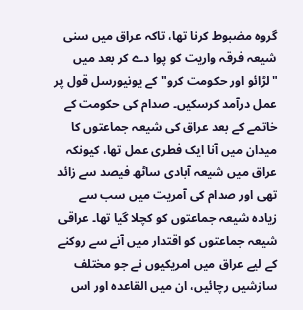گروہ مضبوط کرنا تھا، تاکہ عراق میں سنی شیعہ فرقہ واریت کو پوا دے کر بعد میں "لڑائو اور حکومت کرو" کے یونیورسل قول پر عمل درآمد کرسکیں۔ صدام کی حکومت کے خاتمے کے بعد عراق کی شیعہ جماعتوں کا میدان میں آنا ایک فطری عمل تھا، کیونکہ عراق میں شیعہ آبادی ساٹھ فیصد سے زائد تھی اور صدام کی آمریت میں سب سے زیادہ شیعہ جماعتوں کو کچلا گیا تھا۔ عراقی شیعہ جماعتوں کو اقتدار میں آنے سے روکنے کے لیے عراق میں امریکیوں نے جو مختلف سازشیں رچائیں، ان میں القاعدہ اور اس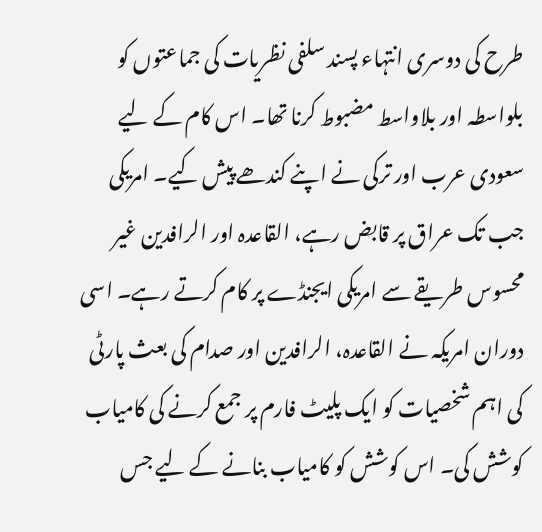طرح کی دوسری انتہاء پسند سلفی نظریات کی جماعتوں کو بلواسطہ اور بلاواسط مضبوط کرنا تھا۔ اس کام کے لیے سعودی عرب اور ترکی نے اپنے کندھے پیش کیے۔ امریکی جب تک عراق پر قابض رہے، القاعدہ اور الرافدین غیر محسوس طریقے سے امریکی ایجنڈے پر کام کرتے رہے۔ اسی دوران امریکہ نے القاعدہ، الرافدین اور صدام کی بعث پارٹی کی اہم شخصیات کو ایک پلیٹ فارم پر جمع کرنے کی کامیاب کوشش کی۔ اس کوشش کو کامیاب بنانے کے لیے جس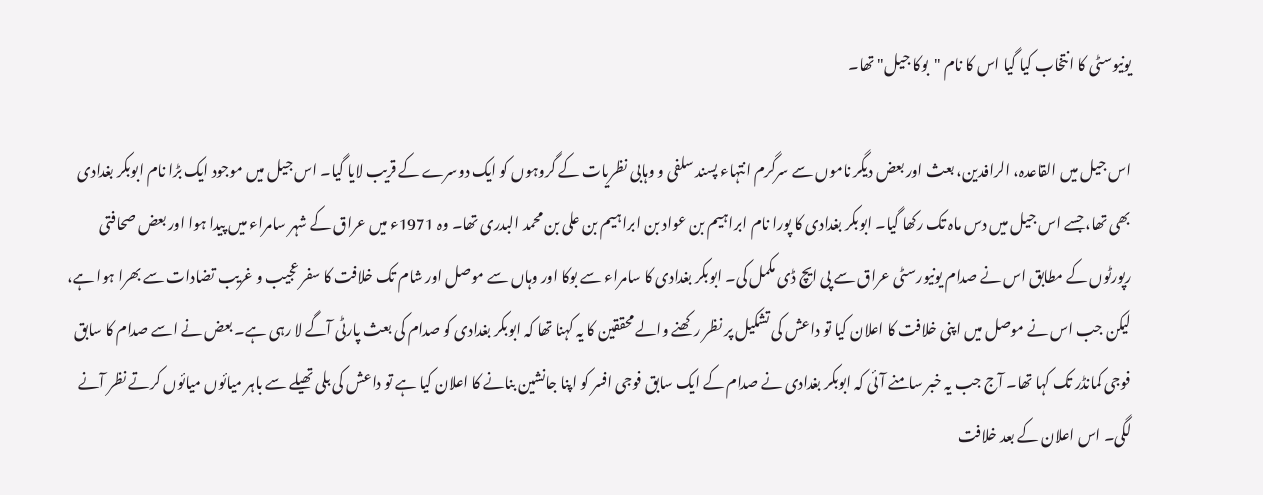یونیوسٹی کا انتخاب کیا گیا اس کا نام "بوکا جیل" تھا۔

اس جیل میں القاعدہ، الرافدین، بعث اور بعض دیگر ناموں سے سرگرم انتہاء پسند سلفی و وہابی نظریات کے گروہوں کو ایک دوسرے کے قریب لایا گیا۔ اس جیل میں موجود ایک بڑا نام ابوبکر بغدادی بھی تھا، جسے اس جیل میں دس ماہ تک رکھا گیا۔ ابوبکر بغدادی کا پورا نام ابراہیم بن عواد بن ابراہیم بن علی بن محمد البدری تھا۔ وہ 1971ء میں عراق کے شہر سامراء میں پیدا ہوا اور بعض صحافتی رپورٹوں کے مطابق اس نے صدام یونیورسٹی عراق سے پی ایچ ڈی مکمل کی۔ ابوبکر بغدادی کا سامراء سے بوکا اور وہاں سے موصل اور شام تک خلافت کا سفر عجیب و غریب تضادات سے بھرا ہوا ہے، لیکن جب اس نے موصل میں اپنی خلافت کا اعلان کیا تو داعش کی تشکیل پر نظر رکھنے والے محققین کا یہ کہنا تھا کہ ابوبکر بغدادی کو صدام کی بعث پارٹی آگے لا رہی ہے۔ بعض نے اسے صدام کا سابق فوجی کمانڈر تک کہا تھا۔ آج جب یہ خبر سامنے آئی کہ ابوبکر بغدادی نے صدام کے ایک سابق فوجی افسر کو اپنا جانشین بنانے کا اعلان کیا ہے تو داعش کی بلی تھیلے سے باہر میائوں میائوں کرتے نظر آنے لگی۔ اس اعلان کے بعد خلافت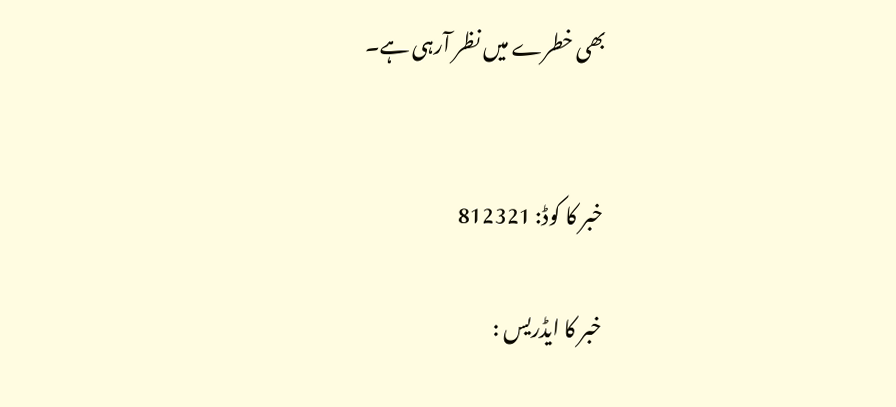بھی خطرے میں نظر آرہی ہے۔


خبر کا کوڈ: 812321

خبر کا ایڈریس :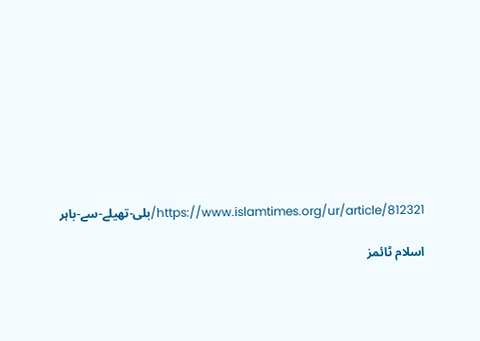https://www.islamtimes.org/ur/article/812321/بلی-تھیلے-سے-باہر

اسلام ٹائمز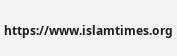https://www.islamtimes.org